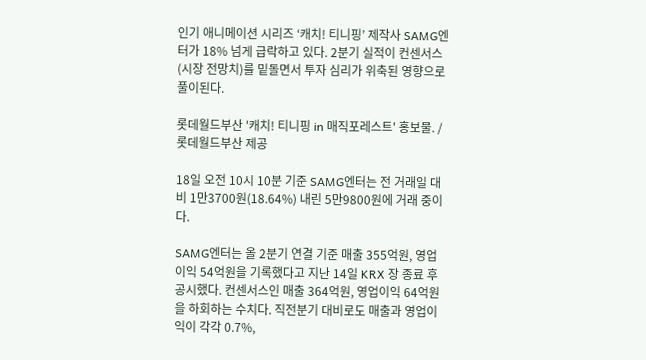인기 애니메이션 시리즈 ‘캐치! 티니핑’ 제작사 SAMG엔터가 18% 넘게 급락하고 있다. 2분기 실적이 컨센서스(시장 전망치)를 밑돌면서 투자 심리가 위축된 영향으로 풀이된다.

롯데월드부산 '캐치! 티니핑 in 매직포레스트' 홍보물. /롯데월드부산 제공

18일 오전 10시 10분 기준 SAMG엔터는 전 거래일 대비 1만3700원(18.64%) 내린 5만9800원에 거래 중이다.

SAMG엔터는 올 2분기 연결 기준 매출 355억원, 영업이익 54억원을 기록했다고 지난 14일 KRX 장 종료 후 공시했다. 컨센서스인 매출 364억원, 영업이익 64억원을 하회하는 수치다. 직전분기 대비로도 매출과 영업이익이 각각 0.7%,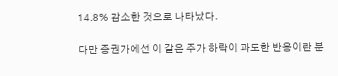14.8% 감소한 것으로 나타났다.

다만 증권가에선 이 같은 주가 하락이 과도한 반응이란 분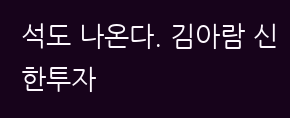석도 나온다. 김아람 신한투자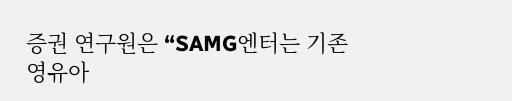증권 연구원은 “SAMG엔터는 기존 영유아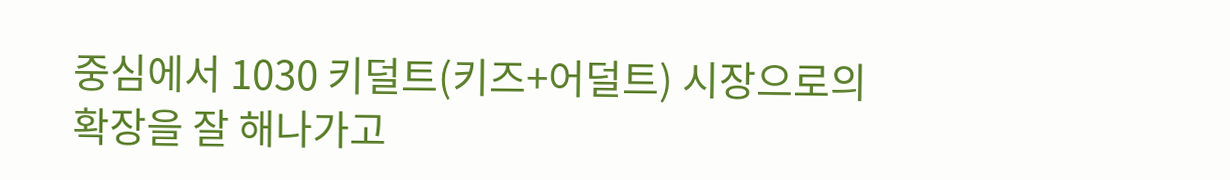중심에서 1030 키덜트(키즈+어덜트) 시장으로의 확장을 잘 해나가고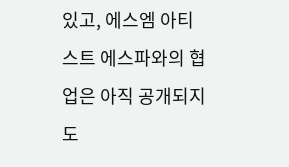있고, 에스엠 아티스트 에스파와의 협업은 아직 공개되지도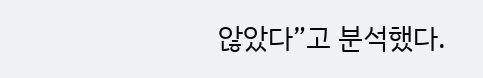않았다”고 분석했다.